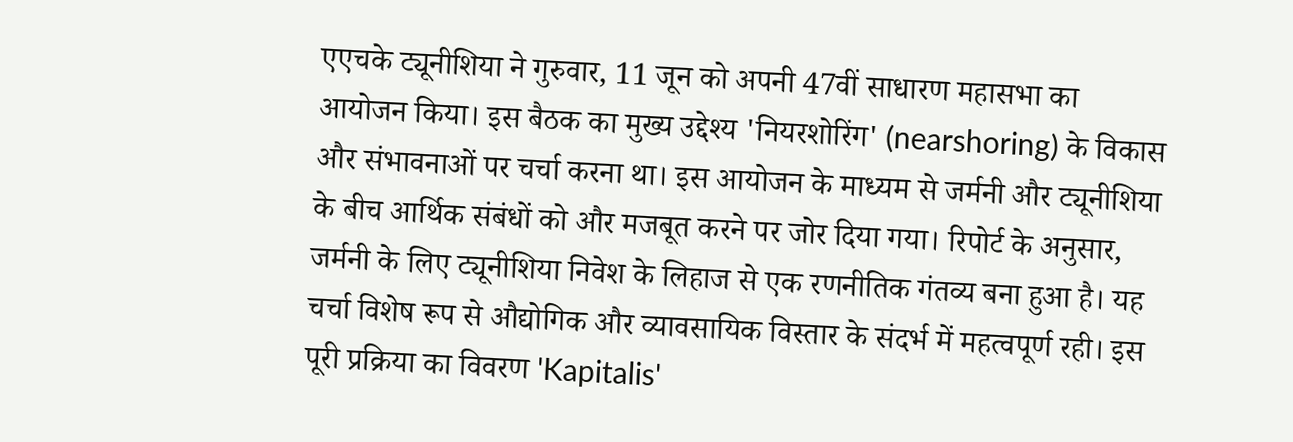एएचके ट्यूनीशिया ने गुरुवार, 11 जून को अपनी 47वीं साधारण महासभा का आयोजन किया। इस बैठक का मुख्य उद्देश्य 'नियरशोरिंग' (nearshoring) के विकास और संभावनाओं पर चर्चा करना था। इस आयोजन के माध्यम से जर्मनी और ट्यूनीशिया के बीच आर्थिक संबंधों को और मजबूत करने पर जोर दिया गया। रिपोर्ट के अनुसार, जर्मनी के लिए ट्यूनीशिया निवेश के लिहाज से एक रणनीतिक गंतव्य बना हुआ है। यह चर्चा विशेष रूप से औद्योगिक और व्यावसायिक विस्तार के संदर्भ में महत्वपूर्ण रही। इस पूरी प्रक्रिया का विवरण 'Kapitalis'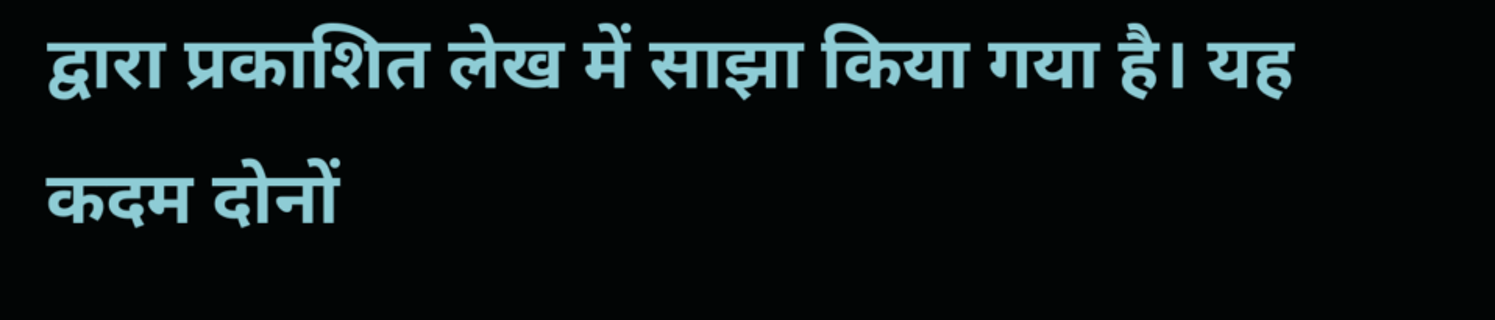द्वारा प्रकाशित लेख में साझा किया गया है। यह कदम दोनों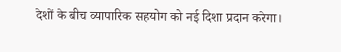देशों के बीच व्यापारिक सहयोग को नई दिशा प्रदान करेगा।